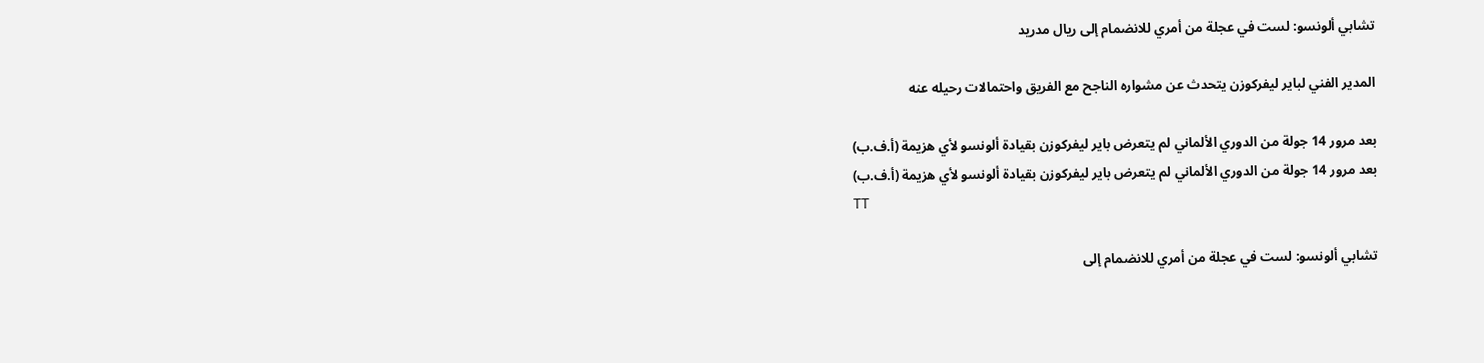تشابي ألونسو: لست في عجلة من أمري للانضمام إلى ريال مدريد

المدير الفني لباير ليفركوزن يتحدث عن مشواره الناجح مع الفريق واحتمالات رحيله عنه

بعد مرور 14 جولة من الدوري الألماني لم يتعرض باير ليفركوزن بقيادة ألونسو لأي هزيمة (أ.ف.ب)
بعد مرور 14 جولة من الدوري الألماني لم يتعرض باير ليفركوزن بقيادة ألونسو لأي هزيمة (أ.ف.ب)
TT

تشابي ألونسو: لست في عجلة من أمري للانضمام إلى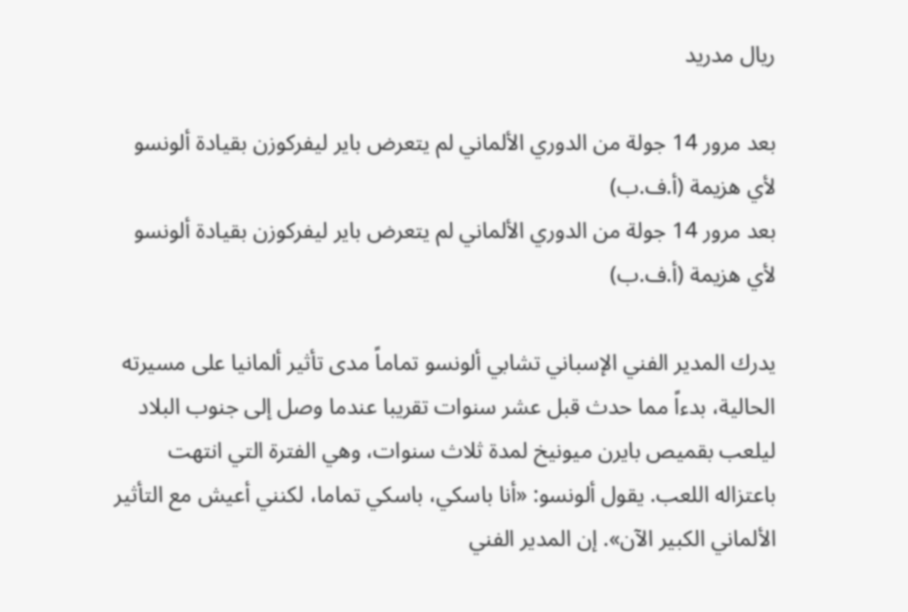ريال مدريد

بعد مرور 14 جولة من الدوري الألماني لم يتعرض باير ليفركوزن بقيادة ألونسو لأي هزيمة (أ.ف.ب)
بعد مرور 14 جولة من الدوري الألماني لم يتعرض باير ليفركوزن بقيادة ألونسو لأي هزيمة (أ.ف.ب)

يدرك المدير الفني الإسباني تشابي ألونسو تماماً مدى تأثير ألمانيا على مسيرته الحالية، بدءاً مما حدث قبل عشر سنوات تقريبا عندما وصل إلى جنوب البلاد ليلعب بقميص بايرن ميونيخ لمدة ثلاث سنوات، وهي الفترة التي انتهت باعتزاله اللعب. يقول ألونسو: «أنا باسكي، باسكي تماما، لكنني أعيش مع التأثير الألماني الكبير الآن». إن المدير الفني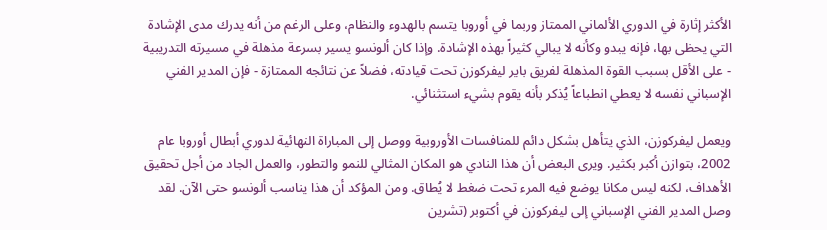الأكثر إثارة في الدوري الألماني الممتاز وربما في أوروبا يتسم بالهدوء والنظام، وعلى الرغم من أنه يدرك مدى الإشادة التي يحظى بها، فإنه يبدو وكأنه لا يبالي كثيراً بهذه الإشادة. وإذا كان ألونسو يسير بسرعة مذهلة في مسيرته التدريبية - على الأقل بسبب القوة المذهلة لفريق باير ليفركوزن تحت قيادته، فضلاً عن نتائجه الممتازة - فإن المدير الفني الإسباني نفسه لا يعطي انطباعاً يُذكر بأنه يقوم بشيء استثنائي.

ويعمل ليفركوزن، الذي يتأهل بشكل دائم للمنافسات الأوروبية ووصل إلى المباراة النهائية لدوري أبطال أوروبا عام 2002، بتوازن أكبر بكثير. ويرى البعض أن هذا النادي هو المكان المثالي للنمو والتطور، والعمل الجاد من أجل تحقيق الأهداف، لكنه ليس مكانا يوضع فيه المرء تحت ضغط لا يُطاق. ومن المؤكد أن هذا يناسب ألونسو حتى الآن. لقد وصل المدير الفني الإسباني إلى ليفركوزن في أكتوبر (تشرين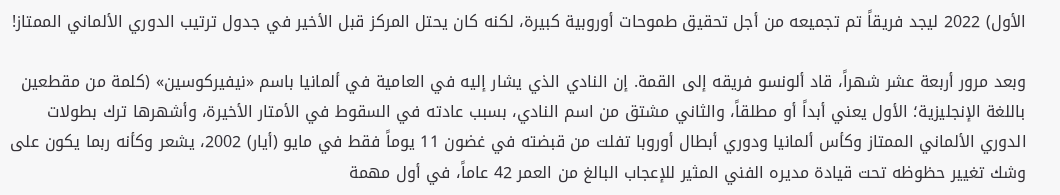الأول) 2022 ليجد فريقاً تم تجميعه من أجل تحقيق طموحات أوروبية كبيرة، لكنه كان يحتل المركز قبل الأخير في جدول ترتيب الدوري الألماني الممتاز!

وبعد مرور أربعة عشر شهراً، قاد ألونسو فريقه إلى القمة. إن النادي الذي يشار إليه في العامية في ألمانيا باسم «نيفيركوسين» (كلمة من مقطعين باللغة الإنجليزية؛ الأول يعني أبداً أو مطلقاً، والثاني مشتق من اسم النادي، بسبب عادته في السقوط في الأمتار الأخيرة، وأشهرها ترك بطولات الدوري الألماني الممتاز وكأس ألمانيا ودوري أبطال أوروبا تفلت من قبضته في غضون 11 يوماً فقط في مايو (أيار) 2002، يشعر وكأنه ربما يكون على وشك تغيير حظوظه تحت قيادة مديره الفني المثير للإعجاب البالغ من العمر 42 عاماً، في أول مهمة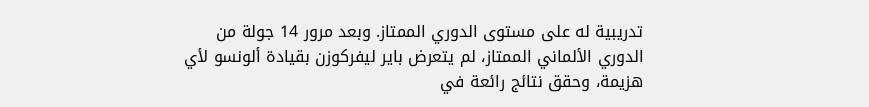تدريبية له على مستوى الدوري الممتاز. وبعد مرور 14 جولة من الدوري الألماني الممتاز، لم يتعرض باير ليفركوزن بقيادة ألونسو لأي هزيمة، وحقق نتائج رائعة في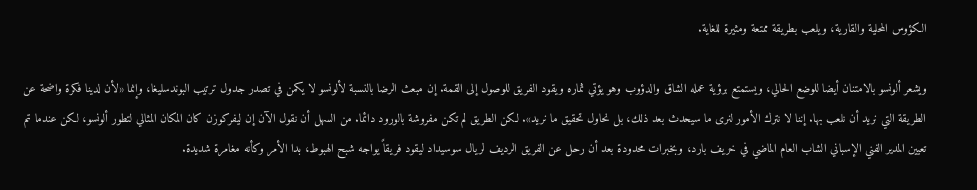الكؤوس المحلية والقارية، ويلعب بطريقة ممتعة ومثيرة للغاية.

ويشعر ألونسو بالامتنان أيضا للوضع الحالي، ويستمتع برؤية عمله الشاق والدؤوب وهو يؤتي ثماره ويقود الفريق للوصول إلى القمة. إن مبعث الرضا بالنسبة لألونسو لا يكمن في تصدر جدول ترتيب البوندسليغا، وإنما «لأن لدينا فكرة واضحة عن الطريقة التي نريد أن نلعب بها. إننا لا نترك الأمور لنرى ما سيحدث بعد ذلك، بل نحاول تحقيق ما نريد». لكن الطريق لم تكن مفروشة بالورود دائما. من السهل أن نقول الآن إن ليفركوزن كان المكان المثالي لتطور ألونسو، لكن عندما تم تعيين المدير الفني الإسباني الشاب العام الماضي في خريف بارد، وبخبرات محدودة بعد أن رحل عن الفريق الرديف لريال سوسيداد ليقود فريقاً يواجه شبح الهبوط، بدا الأمر وكأنه مغامرة شديدة.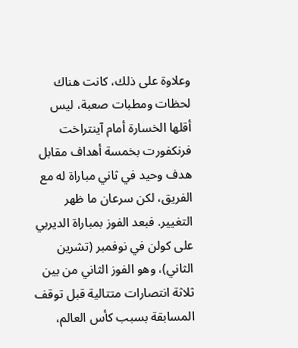وعلاوة على ذلك، كانت هناك لحظات ومطبات صعبة، ليس أقلها الخسارة أمام آينتراخت فرنكفورت بخمسة أهداف مقابل هدف وحيد في ثاني مباراة له مع الفريق، لكن سرعان ما ظهر التغيير. فبعد الفوز بمباراة الديربي على كولن في نوفمبر (تشرين الثاني)، وهو الفوز الثاني من بين ثلاثة انتصارات متتالية قبل توقف المسابقة بسبب كأس العالم،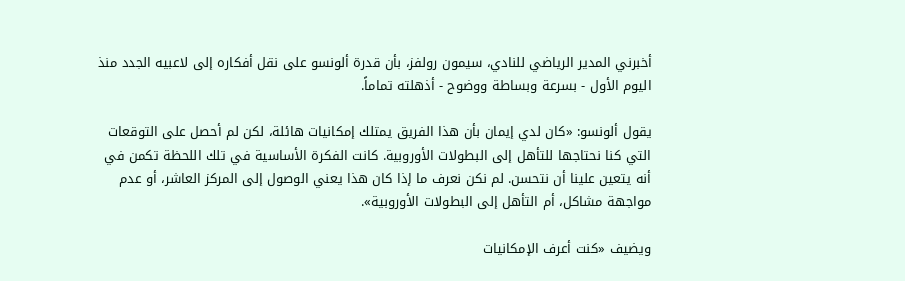أخبرني المدير الرياضي للنادي، سيمون رولفز، بأن قدرة ألونسو على نقل أفكاره إلى لاعبيه الجدد منذ اليوم الأول - بسرعة وبساطة ووضوح - أذهلته تماماً.

يقول ألونسو: «كان لدي إيمان بأن هذا الفريق يمتلك إمكانيات هائلة، لكن لم أحصل على التوقعات التي كنا نحتاجها للتأهل إلى البطولات الأوروبية. كانت الفكرة الأساسية في تلك اللحظة تكمن في أنه يتعين علينا أن نتحسن. لم نكن نعرف ما إذا كان هذا يعني الوصول إلى المركز العاشر، أو عدم مواجهة مشاكل، أم التأهل إلى البطولات الأوروبية».

ويضيف «كنت أعرف الإمكانيات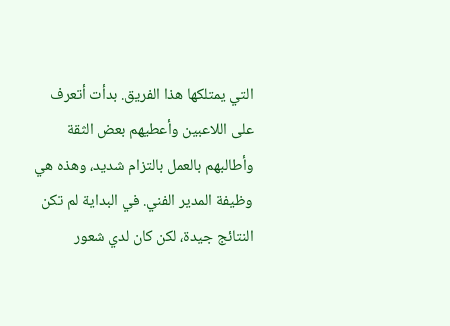التي يمتلكها هذا الفريق. بدأت أتعرف على اللاعبين وأعطيهم بعض الثقة وأطالبهم بالعمل بالتزام شديد، وهذه هي وظيفة المدير الفني. في البداية لم تكن النتائج جيدة، لكن كان لدي شعور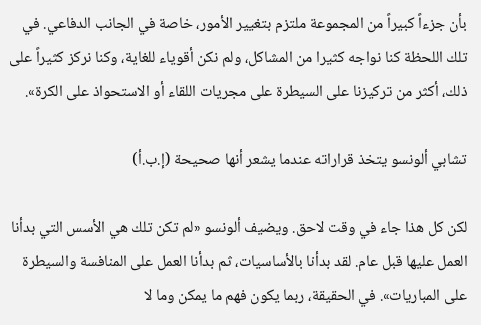بأن جزءاً كبيراً من المجموعة ملتزم بتغيير الأمور، خاصة في الجانب الدفاعي. في تلك اللحظة كنا نواجه كثيرا من المشاكل، ولم نكن أقوياء للغاية، وكنا نركز كثيراً على ذلك، أكثر من تركيزنا على السيطرة على مجريات اللقاء أو الاستحواذ على الكرة».

تشابي ألونسو يتخذ قراراته عندما يشعر أنها صحيحة (إ.ب.أ)

لكن كل هذا جاء في وقت لاحق. ويضيف ألونسو «لم تكن تلك هي الأسس التي بدأنا العمل عليها قبل عام. لقد بدأنا بالأساسيات، ثم بدأنا العمل على المنافسة والسيطرة على المباريات». في الحقيقة، ربما يكون فهم ما يمكن وما لا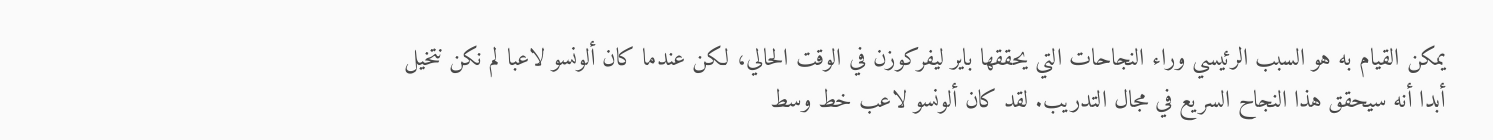يمكن القيام به هو السبب الرئيسي وراء النجاحات التي يحققها باير ليفركوزن في الوقت الحالي، لكن عندما كان ألونسو لاعبا لم نكن نتخيل أبدا أنه سيحقق هذا النجاح السريع في مجال التدريب. لقد كان ألونسو لاعب خط وسط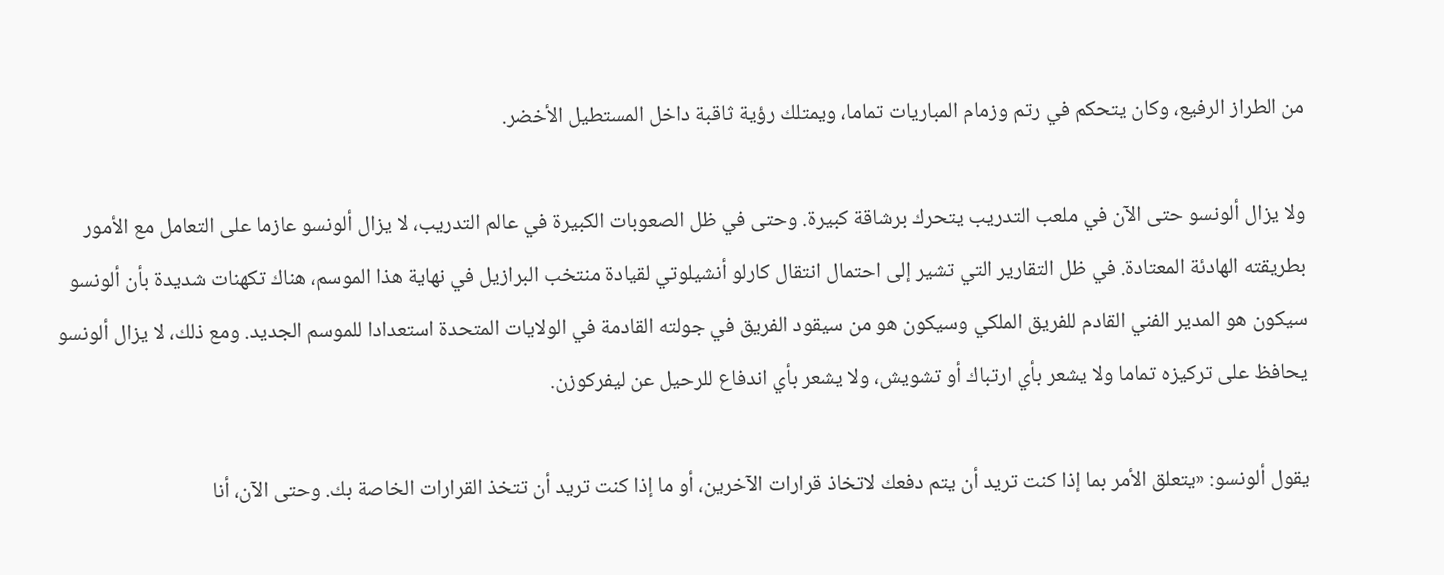من الطراز الرفيع، وكان يتحكم في رتم وزمام المباريات تماما، ويمتلك رؤية ثاقبة داخل المستطيل الأخضر.

ولا يزال ألونسو حتى الآن في ملعب التدريب يتحرك برشاقة كبيرة. وحتى في ظل الصعوبات الكبيرة في عالم التدريب، لا يزال ألونسو عازما على التعامل مع الأمور بطريقته الهادئة المعتادة. في ظل التقارير التي تشير إلى احتمال انتقال كارلو أنشيلوتي لقيادة منتخب البرازيل في نهاية هذا الموسم، هناك تكهنات شديدة بأن ألونسو سيكون هو المدير الفني القادم للفريق الملكي وسيكون هو من سيقود الفريق في جولته القادمة في الولايات المتحدة استعدادا للموسم الجديد. ومع ذلك، لا يزال ألونسو يحافظ على تركيزه تماما ولا يشعر بأي ارتباك أو تشويش، ولا يشعر بأي اندفاع للرحيل عن ليفركوزن.

يقول ألونسو: «يتعلق الأمر بما إذا كنت تريد أن يتم دفعك لاتخاذ قرارات الآخرين، أو ما إذا كنت تريد أن تتخذ القرارات الخاصة بك. وحتى الآن، أنا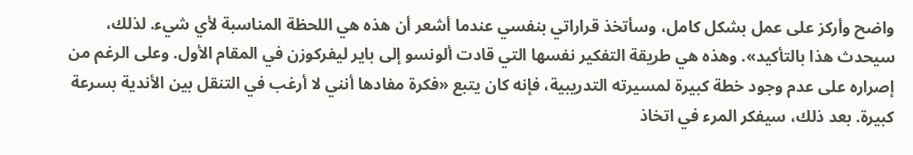واضح وأركز على عمل بشكل كامل، وسأتخذ قراراتي بنفسي عندما أشعر أن هذه هي اللحظة المناسبة لأي شيء. لذلك، سيحدث هذا بالتأكيد». وهذه هي طريقة التفكير نفسها التي قادت ألونسو إلى باير ليفركوزن في المقام الأول. وعلى الرغم من إصراره على عدم وجود خطة كبيرة لمسيرته التدريبية، فإنه كان يتبع «فكرة مفادها أنني لا أرغب في التنقل بين الأندية بسرعة كبيرة. بعد ذلك، سيفكر المرء في اتخاذ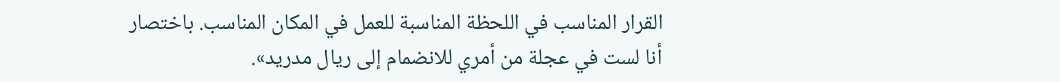القرار المناسب في اللحظة المناسبة للعمل في المكان المناسب. باختصار أنا لست في عجلة من أمري للانضمام إلى ريال مدريد».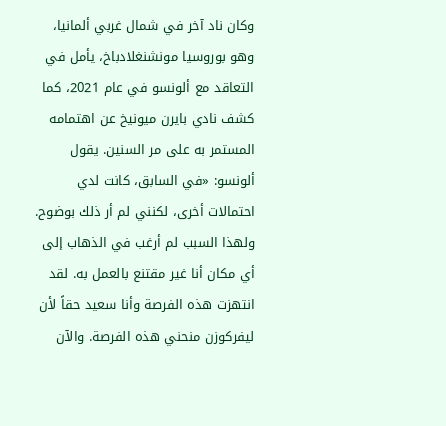وكان ناد آخر في شمال غربي ألمانيا، وهو بوروسيا مونشنغلادباخ، يأمل في التعاقد مع ألونسو في عام 2021، كما كشف نادي بايرن ميونيخ عن اهتمامه المستمر به على مر السنين. يقول ألونسو: «في السابق، كانت لدي احتمالات أخرى، لكنني لم أر ذلك بوضوح. ولهذا السبب لم أرغب في الذهاب إلى أي مكان أنا غير مقتنع بالعمل به. لقد انتهزت هذه الفرصة وأنا سعيد حقاً لأن ليفركوزن منحني هذه الفرصة. والآن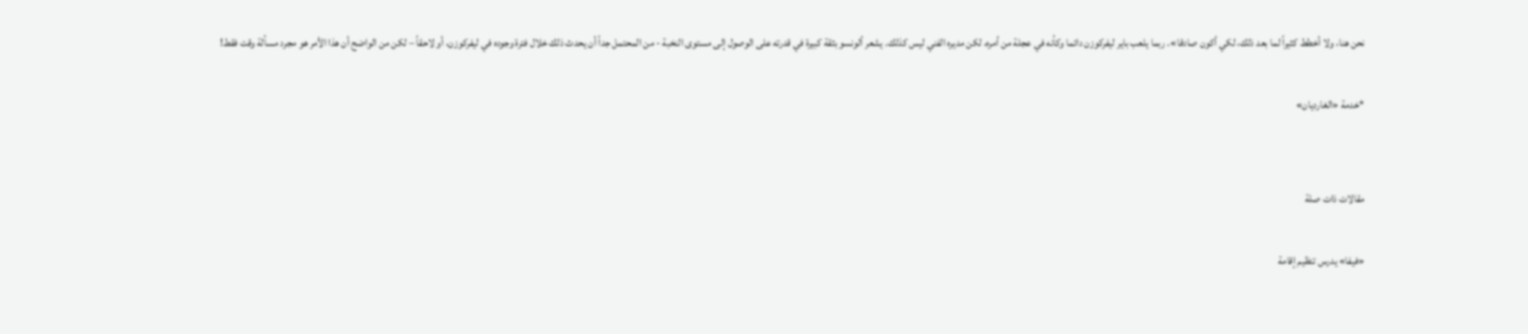نحن هنا، ولا أخطط كثيراً لما بعد ذلك، لكي أكون صادقا». ربما يلعب باير ليفركوزن دائما وكأنه في عجلة من أمره، لكن مديره الفني ليس كذلك. يشعر ألونسو بثقة كبيرة في قدرته على الوصول إلى مستوى النخبة - من المحتمل جداً أن يحدث ذلك خلال فترة وجوده في ليفركوزن، أو لاحقاً – لكن من الواضح أن هذا الأمر هو مجرد مسألة وقت فقط!

*خدمة «الغارديان»


مقالات ذات صلة

«فيفا» يدرس تنظيم إقامة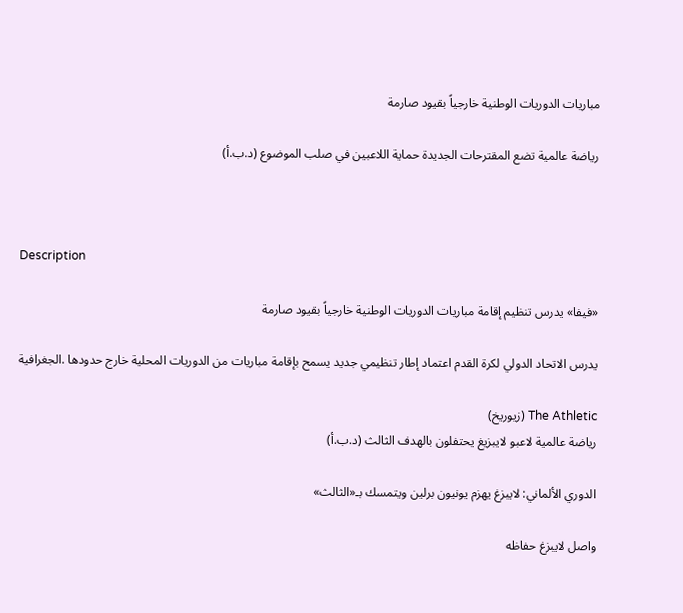مباريات الدوريات الوطنية خارجياً بقيود صارمة

رياضة عالمية تضع المقترحات الجديدة حماية اللاعبين في صلب الموضوع (د.ب.أ)



Description

«فيفا» يدرس تنظيم إقامة مباريات الدوريات الوطنية خارجياً بقيود صارمة

يدرس الاتحاد الدولي لكرة القدم اعتماد إطار تنظيمي جديد يسمح بإقامة مباريات من الدوريات المحلية خارج حدودها .الجغرافية

The Athletic (زيوريخ)
رياضة عالمية لاعبو لايبزيغ يحتفلون بالهدف الثالث (د.ب.أ)

الدوري الألماني: لايبزغ يهزم يونيون برلين ويتمسك بـ«الثالث»

واصل لايبزغ حفاظه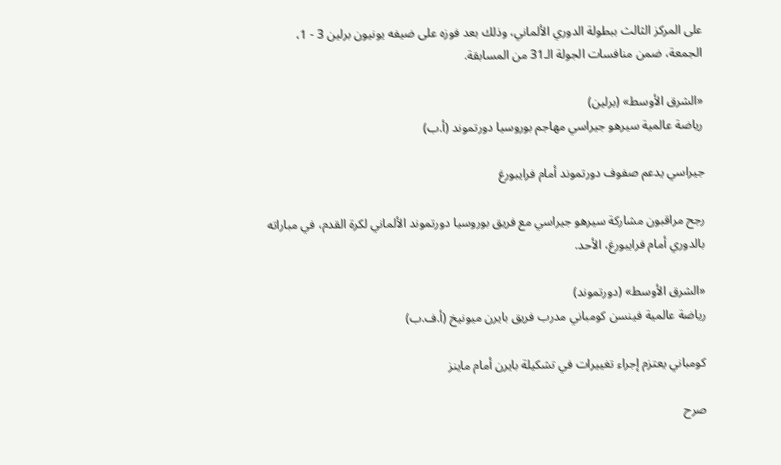على المركز الثالث ببطولة الدوري الألماني، وذلك بعد فوزه على ضيفه يونيون برلين 3 - 1، الجمعة، ضمن منافسات الجولة الـ31 من المسابقة.

«الشرق الأوسط» (برلين)
رياضة عالمية سيرهو جيراسي مهاجم بوروسيا دورتموند (أ.ب)

جيراسي يدعم صفوف دورتموند أمام فرايبورغ

رجح مراقبون مشاركة سيرهو جيراسي مع فريق بوروسيا دورتموند الألماني لكرة القدم، في مباراته بالدوري أمام فرايبورغ، الأحد.

«الشرق الأوسط» (دورتموند)
رياضة عالمية فينسن كومباني مدرب فريق بايرن ميونيخ (أ.ف.ب)

كومباني يعتزم إجراء تغييرات في تشكيلة بايرن أمام ماينز

صرح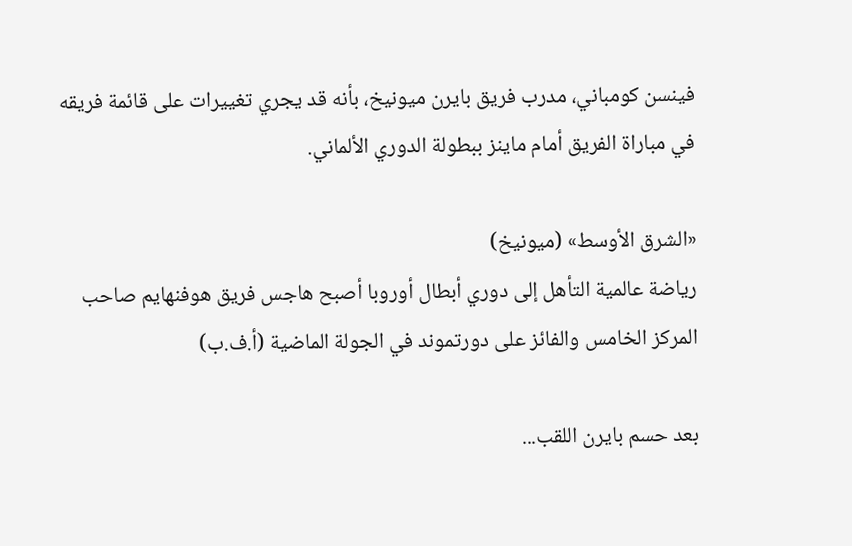فينسن كومباني، مدرب فريق بايرن ميونيخ، بأنه قد يجري تغييرات على قائمة فريقه في مباراة الفريق أمام ماينز ببطولة الدوري الألماني.

«الشرق الأوسط» (ميونيخ)
رياضة عالمية التأهل إلى دوري أبطال أوروبا أصبح هاجس فريق هوفنهايم صاحب المركز الخامس والفائز على دورتموند في الجولة الماضية (أ.ف.ب)

بعد حسم بايرن اللقب...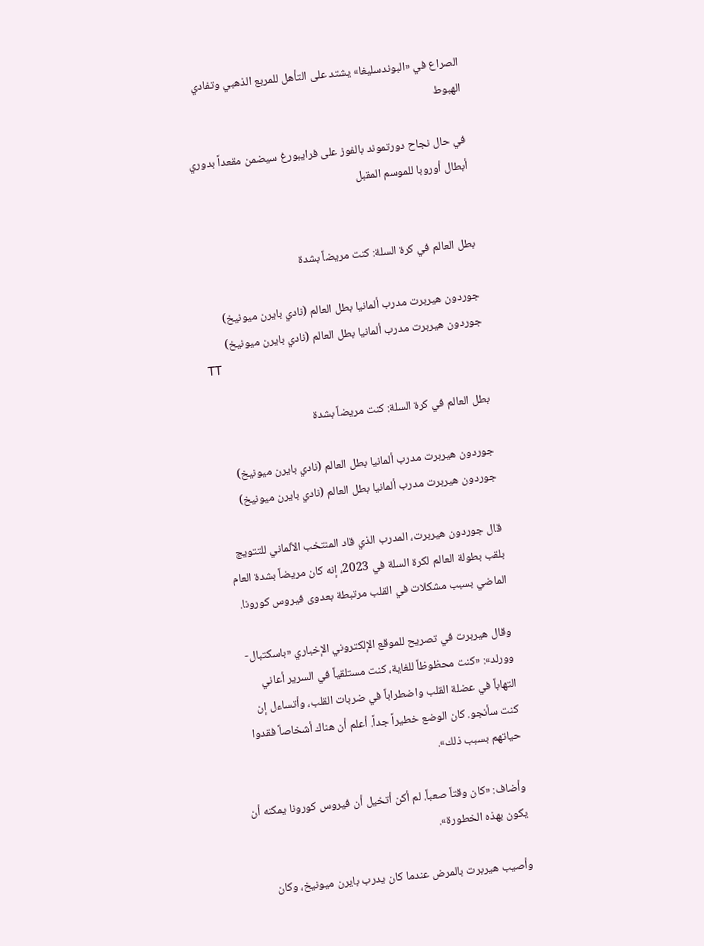الصراع في «البوندسليغا» يشتد على التأهل للمربع الذهبي وتفادي الهبوط

في حال نجاح دورتموند بالفوز على فرايبورغ سيضمن مقعداً بدوري أبطال أوروبا للموسم المقبل


بطل العالم في كرة السلة: كنت مريضاً بشدة

جوردون هيربرت مدرب ألمانيا بطل العالم (نادي بايرن ميونيخ)
جوردون هيربرت مدرب ألمانيا بطل العالم (نادي بايرن ميونيخ)
TT

بطل العالم في كرة السلة: كنت مريضاً بشدة

جوردون هيربرت مدرب ألمانيا بطل العالم (نادي بايرن ميونيخ)
جوردون هيربرت مدرب ألمانيا بطل العالم (نادي بايرن ميونيخ)

قال جوردون هيربرت، المدرب الذي قاد المنتخب الألماني للتتويج بلقب بطولة العالم لكرة السلة في 2023، إنه كان مريضاً بشدة العام الماضي بسبب مشكلات في القلب مرتبطة بعدوى فيروس كورونا.

وقال هيربرت في تصريح للموقع الإلكتروني الإخباري «باسكتبال-وورلد»: «كنت محظوظاً للغاية، كنت مستلقياً في السرير أعاني التهاباً في عضلة القلب واضطراباً في ضربات القلب، وأتساءل إن كنت سأنجو. كان الوضع خطيراً جداً. أعلم أن هناك أشخاصاً فقدوا حياتهم بسبب ذلك».

وأضاف: «كان وقتاً صعباً. لم أكن أتخيل أن فيروس كورونا يمكنه أن يكون بهذه الخطورة».

وأصيب هيربرت بالمرض عندما كان يدرب بايرن ميونيخ، وكان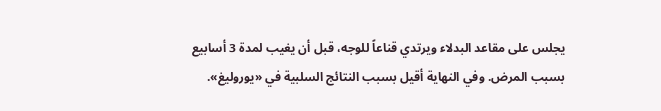يجلس على مقاعد البدلاء ويرتدي قناعاً للوجه، قبل أن يغيب لمدة 3 أسابيع بسبب المرض. وفي النهاية أقيل بسبب النتائج السلبية في «يوروليغ».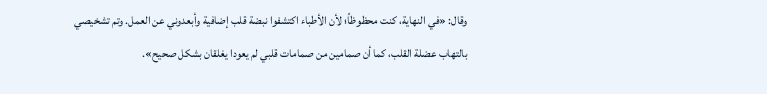وقال: «في النهاية، كنت محظوظاً؛ لأن الأطباء اكتشفوا نبضة قلب إضافية وأبعدوني عن العمل. وتم تشخيصي بالتهاب عضلة القلب، كما أن صمامين من صمامات قلبي لم يعودا يغلقان بشكل صحيح».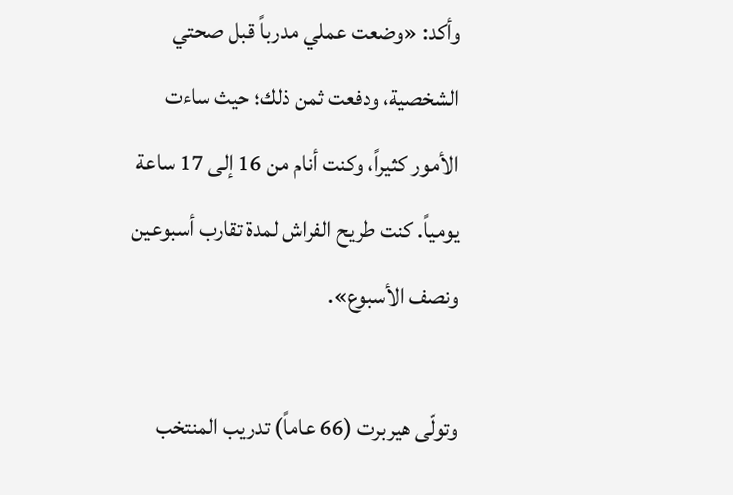وأكد: «وضعت عملي مدرباً قبل صحتي الشخصية، ودفعت ثمن ذلك؛ حيث ساءت الأمور كثيراً، وكنت أنام من 16 إلى 17 ساعة يومياً. كنت طريح الفراش لمدة تقارب أسبوعين ونصف الأسبوع».

وتولّى هيربرت (66 عاماً) تدريب المنتخب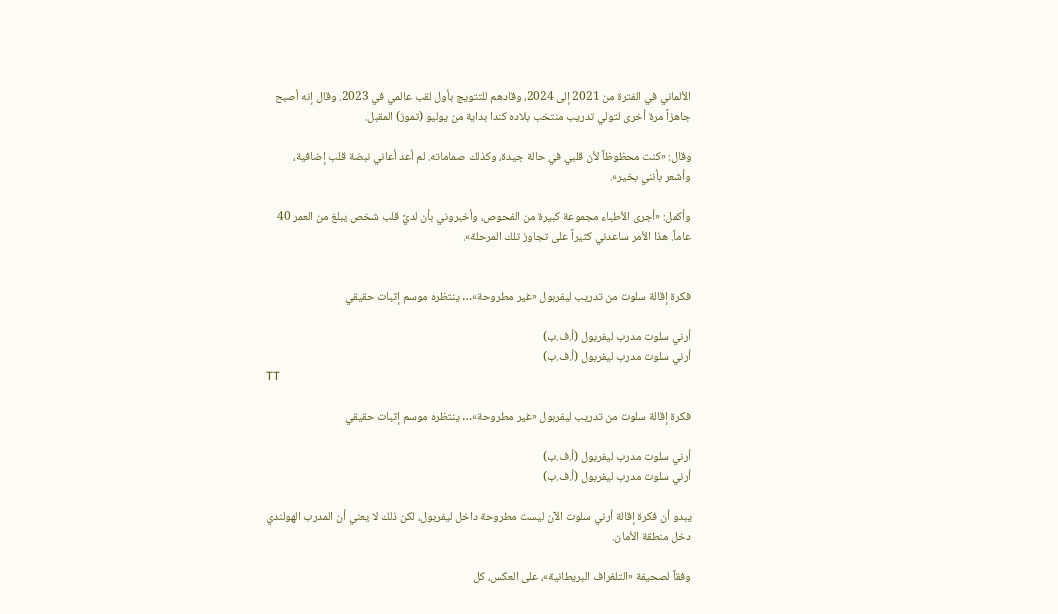الألماني في الفترة من 2021 إلى 2024، وقادهم للتتويج بأول لقب عالمي في 2023. وقال إنه أصبح جاهزاً مرة أخرى لتولي تدريب منتخب بلاده كندا بداية من يوليو (تموز) المقبل.

وقال: «كنت محظوظاً لأن قلبي في حالة جيدة، وكذلك صماماته. لم أعد أعاني نبضة قلب إضافية، وأشعر بأنني بخير».

وأكمل: «أجرى الأطباء مجموعة كبيرة من الفحوص، وأخبروني بأن لديَّ قلب شخص يبلغ من العمر 40 عاماً. هذا الأمر ساعدني كثيراً على تجاوز تلك المرحلة».


فكرة إقالة سلوت من تدريب ليفربول «غير مطروحة»… ينتظره موسم إثبات حقيقي

أرني سلوت مدرب ليفربول (أ.ف.ب)
أرني سلوت مدرب ليفربول (أ.ف.ب)
TT

فكرة إقالة سلوت من تدريب ليفربول «غير مطروحة»… ينتظره موسم إثبات حقيقي

أرني سلوت مدرب ليفربول (أ.ف.ب)
أرني سلوت مدرب ليفربول (أ.ف.ب)

يبدو أن فكرة إقالة أرني سلوت الآن ليست مطروحة داخل ليفربول، لكن ذلك لا يعني أن المدرب الهولندي دخل منطقة الأمان.

وفقاً لصحيفة «التلغراف البريطانية»، على العكس، كل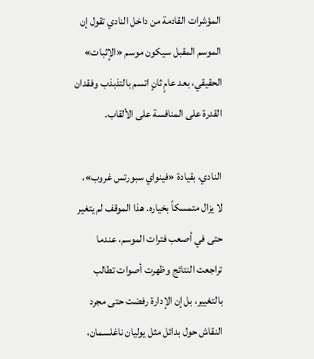المؤشرات القادمة من داخل النادي تقول إن الموسم المقبل سيكون موسم «الإثبات» الحقيقي، بعد عامٍ ثانٍ اتسم بالتذبذب وفقدان القدرة على المنافسة على الألقاب.

النادي، بقيادة «فينواي سبورتس غروب»، لا يزال متمسكاً بخياره. هذا الموقف لم يتغير حتى في أصعب فترات الموسم، عندما تراجعت النتائج وظهرت أصوات تطالب بالتغيير، بل إن الإدارة رفضت حتى مجرد النقاش حول بدائل مثل يوليان ناغلسمان،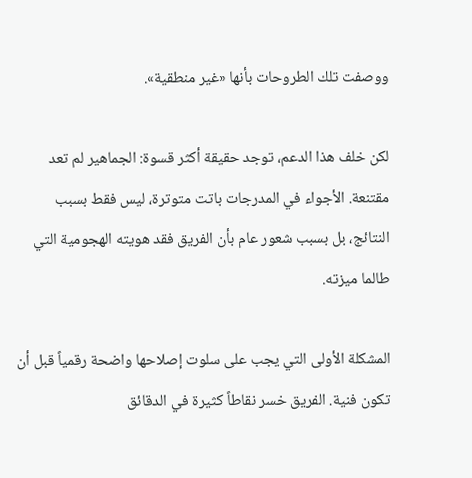ووصفت تلك الطروحات بأنها «غير منطقية».

لكن خلف هذا الدعم، توجد حقيقة أكثر قسوة: الجماهير لم تعد مقتنعة. الأجواء في المدرجات باتت متوترة، ليس فقط بسبب النتائج، بل بسبب شعور عام بأن الفريق فقد هويته الهجومية التي طالما ميزته.

المشكلة الأولى التي يجب على سلوت إصلاحها واضحة رقمياً قبل أن تكون فنية. الفريق خسر نقاطاً كثيرة في الدقائق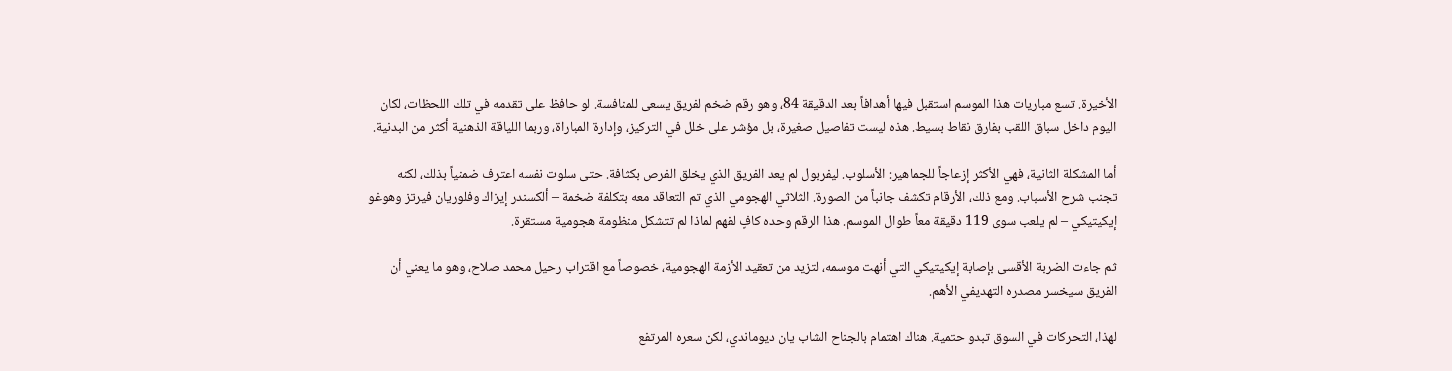الأخيرة. تسع مباريات هذا الموسم استقبل فيها أهدافاً بعد الدقيقة 84، وهو رقم ضخم لفريق يسعى للمنافسة. لو حافظ على تقدمه في تلك اللحظات، لكان اليوم داخل سباق اللقب بفارق نقاط بسيط. هذه ليست تفاصيل صغيرة، بل مؤشر على خلل في التركيز، وإدارة المباراة، وربما اللياقة الذهنية أكثر من البدنية.

أما المشكلة الثانية، فهي الأكثر إزعاجاً للجماهير: الأسلوب. ليفربول لم يعد الفريق الذي يخلق الفرص بكثافة. حتى سلوت نفسه اعترف ضمنياً بذلك، لكنه تجنب شرح الأسباب. ومع ذلك، الأرقام تكشف جانباً من الصورة. الثلاثي الهجومي الذي تم التعاقد معه بتكلفة ضخمة – ألكسندر إيزاك وفلوريان فيرتز وهوغو إيكيتيكي – لم يلعب سوى 119 دقيقة معاً طوال الموسم. هذا الرقم وحده كافٍ لفهم لماذا لم تتشكل منظومة هجومية مستقرة.

ثم جاءت الضربة الأقسى بإصابة إيكيتيكي التي أنهت موسمه، لتزيد من تعقيد الأزمة الهجومية، خصوصاً مع اقتراب رحيل محمد صلاح، وهو ما يعني أن الفريق سيخسر مصدره التهديفي الأهم.

لهذا، التحركات في السوق تبدو حتمية. هناك اهتمام بالجناح الشاب يان ديوماندي، لكن سعره المرتفع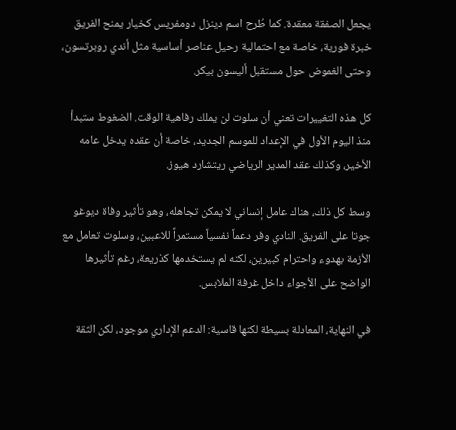يجعل الصفقة معقدة. كما طُرح اسم دينزل دومفريس كخيار يمنح الفريق خبرة فورية، خاصة مع احتمالية رحيل عناصر أساسية مثل أندي روبرتسون، وحتى الغموض حول مستقبل أليسون بيكر.

كل هذه التغييرات تعني أن سلوت لن يملك رفاهية الوقت. الضغوط ستبدأ منذ اليوم الأول في الإعداد للموسم الجديد، خاصة أن عقده يدخل عامه الأخير، وكذلك عقد المدير الرياضي ريتشارد هيوز.

وسط كل ذلك، هناك عامل إنساني لا يمكن تجاهله، وهو تأثير وفاة ديوغو جوتا على الفريق. النادي وفر دعماً نفسياً مستمراً للاعبين، وسلوت تعامل مع الأزمة بهدوء واحترام كبيرين، لكنه لم يستخدمها كذريعة، رغم تأثيرها الواضح على الأجواء داخل غرفة الملابس.

في النهاية، المعادلة بسيطة لكنها قاسية: الدعم الإداري موجود، لكن الثقة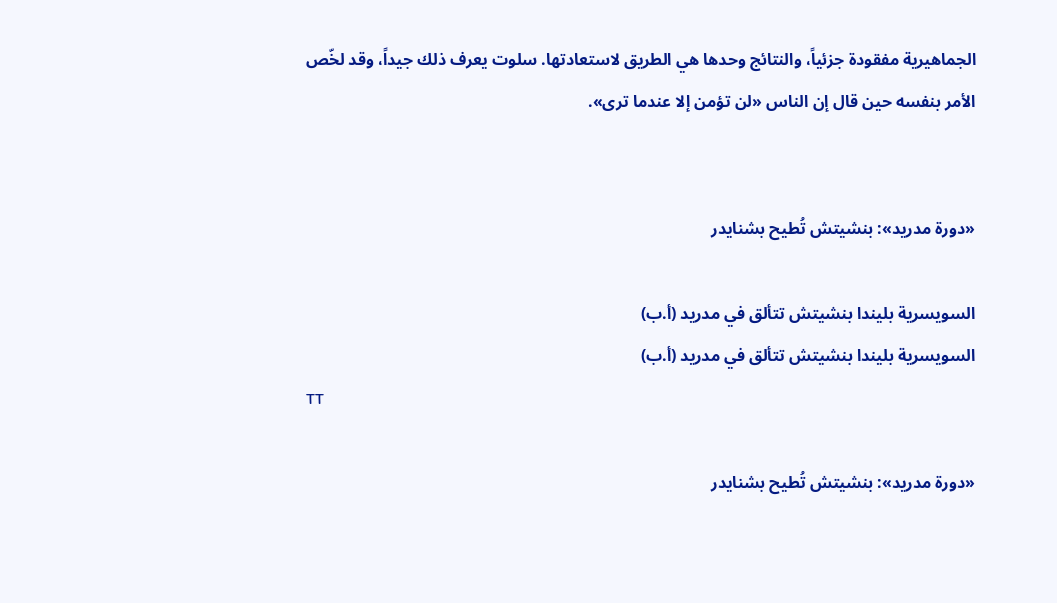الجماهيرية مفقودة جزئياً، والنتائج وحدها هي الطريق لاستعادتها. سلوت يعرف ذلك جيداً، وقد لخّص الأمر بنفسه حين قال إن الناس «لن تؤمن إلا عندما ترى».


«دورة مدريد»: بنشيتش تُطيح بشنايدر

السويسرية بليندا بنشيتش تتألق في مدريد (أ.ب)
السويسرية بليندا بنشيتش تتألق في مدريد (أ.ب)
TT

«دورة مدريد»: بنشيتش تُطيح بشنايدر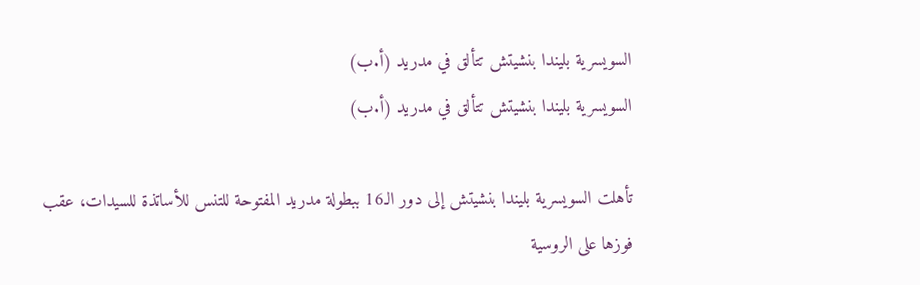السويسرية بليندا بنشيتش تتألق في مدريد (أ.ب)
السويسرية بليندا بنشيتش تتألق في مدريد (أ.ب)

تأهلت السويسرية بليندا بنشيتش إلى دور الـ16 ببطولة مدريد المفتوحة للتنس للأساتذة للسيدات، عقب فوزها على الروسية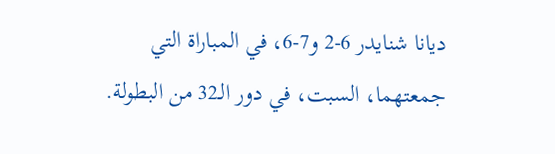ديانا شنايدر 6-2 و7-6، في المباراة التي جمعتهما، السبت، في دور الـ32 من البطولة.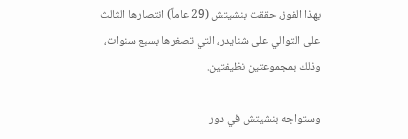بهذا الفوز، حققت بنشيتش (29 عاماً) انتصارها الثالث على التوالي على شنايدر، التي تصغرها بسبع سنوات، وذلك بمجموعتين نظيفتين.

وستواجه بنشيتش في دور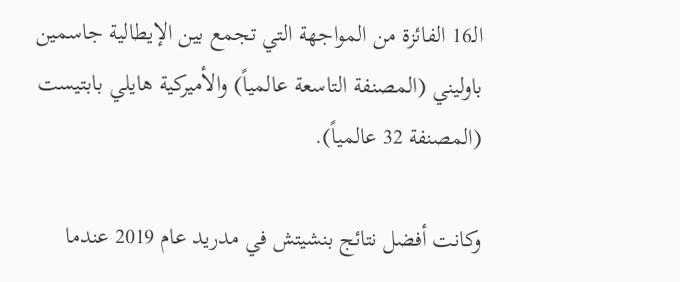الـ16 الفائزة من المواجهة التي تجمع بين الإيطالية جاسمين باوليني (المصنفة التاسعة عالمياً) والأميركية هايلي بابتيست (المصنفة 32 عالمياً).

وكانت أفضل نتائج بنشيتش في مدريد عام 2019 عندما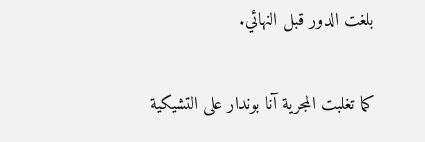بلغت الدور قبل النهائي.

كما تغلبت المجرية آنا بوندار على التشيكية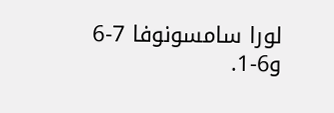لورا سامسونوفا 7-6 و6-1.